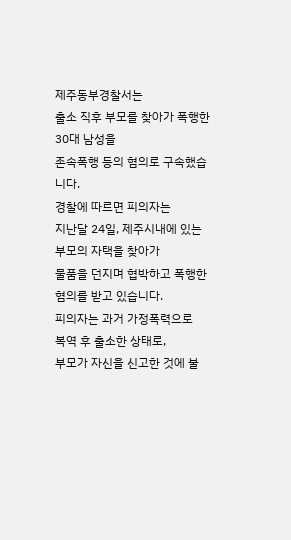제주동부경찰서는
출소 직후 부모를 찾아가 폭행한 30대 남성을
존속폭행 등의 혐의로 구속했습니다.
경찰에 따르면 피의자는
지난달 24일, 제주시내에 있는
부모의 자택을 찾아가
물품을 던지며 협박하고 폭행한 혐의를 받고 있습니다.
피의자는 과거 가정폭력으로
복역 후 출소한 상태로,
부모가 자신을 신고한 것에 불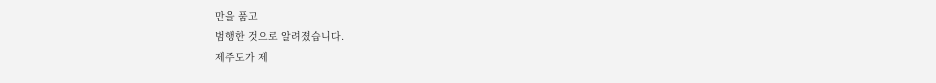만을 품고
범행한 것으로 알려졌습니다.
제주도가 제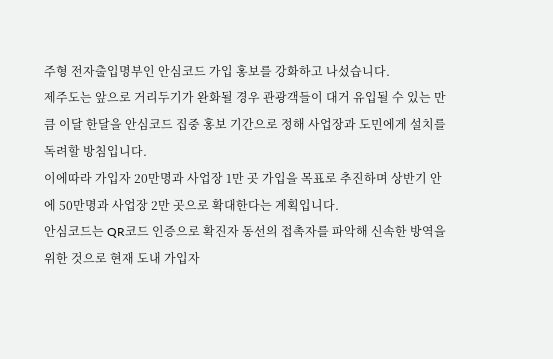주형 전자출입명부인 안심코드 가입 홍보를 강화하고 나섰습니다.
제주도는 앞으로 거리두기가 완화될 경우 관광객들이 대거 유입될 수 있는 만큼 이달 한달을 안심코드 집중 홍보 기간으로 정해 사업장과 도민에게 설치를 독려할 방침입니다.
이에따라 가입자 20만명과 사업장 1만 곳 가입을 목표로 추진하며 상반기 안에 50만명과 사업장 2만 곳으로 확대한다는 계획입니다.
안심코드는 QR코드 인증으로 확진자 동선의 접촉자를 파악해 신속한 방역을 위한 것으로 현재 도내 가입자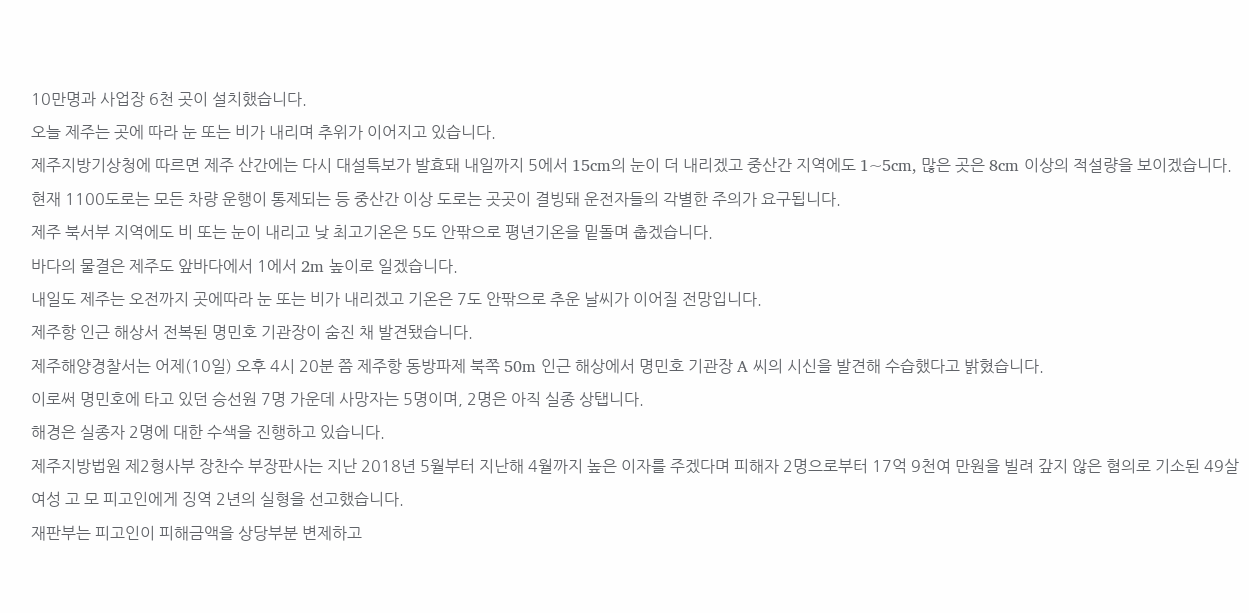10만명과 사업장 6천 곳이 설치했습니다.
오늘 제주는 곳에 따라 눈 또는 비가 내리며 추위가 이어지고 있습니다.
제주지방기상청에 따르면 제주 산간에는 다시 대설특보가 발효돼 내일까지 5에서 15cm의 눈이 더 내리겠고 중산간 지역에도 1~5cm, 많은 곳은 8cm 이상의 적설량을 보이겠습니다.
현재 1100도로는 모든 차량 운행이 통제되는 등 중산간 이상 도로는 곳곳이 결빙돼 운전자들의 각별한 주의가 요구됩니다.
제주 북서부 지역에도 비 또는 눈이 내리고 낮 최고기온은 5도 안팎으로 평년기온을 밑돌며 춥겠습니다.
바다의 물결은 제주도 앞바다에서 1에서 2m 높이로 일겠습니다.
내일도 제주는 오전까지 곳에따라 눈 또는 비가 내리겠고 기온은 7도 안팎으로 추운 날씨가 이어질 전망입니다.
제주항 인근 해상서 전복된 명민호 기관장이 숨진 채 발견됐습니다.
제주해양경찰서는 어제(10일) 오후 4시 20분 쯤 제주항 동방파제 북쪽 50m 인근 해상에서 명민호 기관장 A 씨의 시신을 발견해 수습했다고 밝혔습니다.
이로써 명민호에 타고 있던 승선원 7명 가운데 사망자는 5명이며, 2명은 아직 실종 상탭니다.
해경은 실종자 2명에 대한 수색을 진행하고 있습니다.
제주지방법원 제2형사부 장찬수 부장판사는 지난 2018년 5월부터 지난해 4월까지 높은 이자를 주겠다며 피해자 2명으로부터 17억 9천여 만원을 빌려 갚지 않은 혐의로 기소된 49살 여성 고 모 피고인에게 징역 2년의 실형을 선고했습니다.
재판부는 피고인이 피해금액을 상당부분 변제하고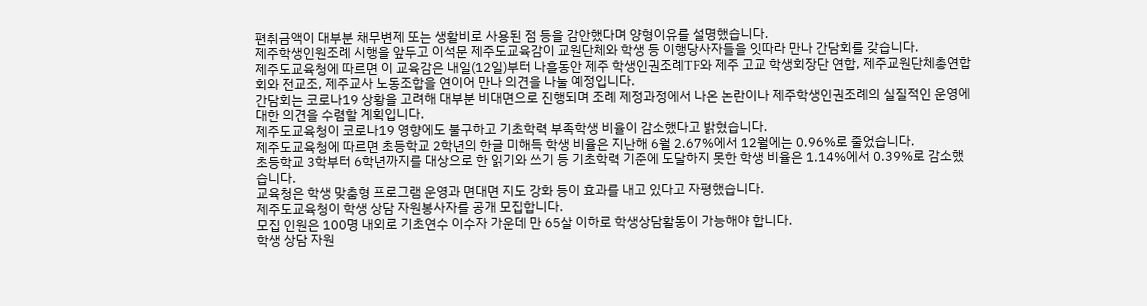편취금액이 대부분 채무변제 또는 생활비로 사용된 점 등을 감안했다며 양형이유를 설명했습니다.
제주학생인원조례 시행을 앞두고 이석문 제주도교육감이 교원단체와 학생 등 이행당사자들을 잇따라 만나 간담회를 갖습니다.
제주도교육청에 따르면 이 교육감은 내일(12일)부터 나흘동안 제주 학생인권조례TF와 제주 고교 학생회장단 연합, 제주교원단체총연합회와 전교조, 제주교사 노동조합을 연이어 만나 의견을 나눌 예정입니다.
간담회는 코로나19 상황을 고려해 대부분 비대면으로 진행되며 조례 제정과정에서 나온 논란이나 제주학생인권조례의 실질적인 운영에 대한 의견을 수렴할 계획입니다.
제주도교육청이 코로나19 영향에도 불구하고 기초학력 부족학생 비율이 감소했다고 밝혔습니다.
제주도교육청에 따르면 초등학교 2학년의 한글 미해득 학생 비율은 지난해 6월 2.67%에서 12월에는 0.96%로 줄었습니다.
초등학교 3학부터 6학년까지를 대상으로 한 읽기와 쓰기 등 기초학력 기준에 도달하지 못한 학생 비율은 1.14%에서 0.39%로 감소했습니다.
교육청은 학생 맞춤형 프로그램 운영과 면대면 지도 강화 등이 효과를 내고 있다고 자평했습니다.
제주도교육청이 학생 상담 자원봉사자를 공개 모집합니다.
모집 인원은 100명 내외로 기초연수 이수자 가운데 만 65살 이하로 학생상담활동이 가능해야 합니다.
학생 상담 자원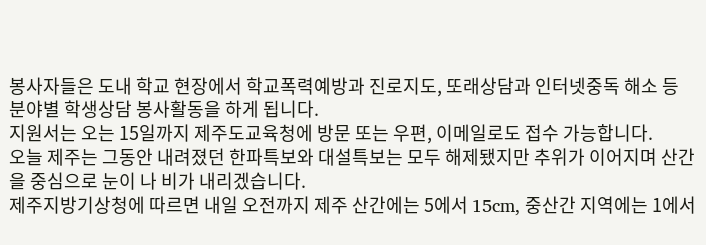봉사자들은 도내 학교 현장에서 학교폭력예방과 진로지도, 또래상담과 인터넷중독 해소 등 분야별 학생상담 봉사활동을 하게 됩니다.
지원서는 오는 15일까지 제주도교육청에 방문 또는 우편, 이메일로도 접수 가능합니다.
오늘 제주는 그동안 내려졌던 한파특보와 대설특보는 모두 해제됐지만 추위가 이어지며 산간을 중심으로 눈이 나 비가 내리겠습니다.
제주지방기상청에 따르면 내일 오전까지 제주 산간에는 5에서 15cm, 중산간 지역에는 1에서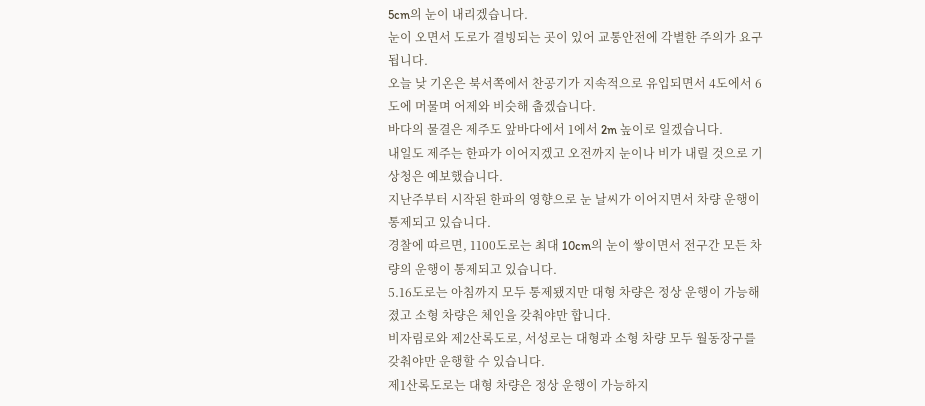5cm의 눈이 내리겠습니다.
눈이 오면서 도로가 결빙되는 곳이 있어 교통안전에 각별한 주의가 요구됩니다.
오늘 낮 기온은 북서쪽에서 찬공기가 지속적으로 유입되면서 4도에서 6도에 머물며 어제와 비슷해 춥겠습니다.
바다의 물결은 제주도 앞바다에서 1에서 2m 높이로 일겠습니다.
내일도 제주는 한파가 이어지겠고 오전까지 눈이나 비가 내릴 것으로 기상청은 예보했습니다.
지난주부터 시작된 한파의 영향으로 눈 날씨가 이어지면서 차량 운행이 통제되고 있습니다.
경찰에 따르면, 1100도로는 최대 10cm의 눈이 쌓이면서 전구간 모든 차량의 운행이 통제되고 있습니다.
5.16도로는 아침까지 모두 통제됐지만 대형 차량은 정상 운행이 가능해졌고 소형 차량은 체인을 갖춰야만 합니다.
비자림로와 제2산록도로, 서성로는 대형과 소형 차량 모두 월동장구를 갖춰야만 운행할 수 있습니다.
제1산록도로는 대형 차량은 정상 운행이 가능하지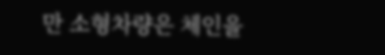만 소형차량은 체인을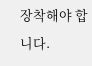장착해야 합니다.